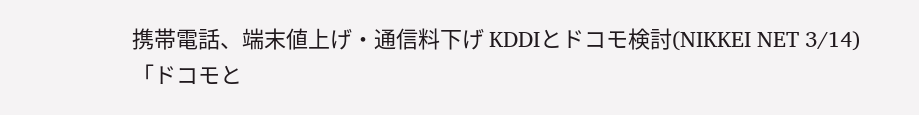携帯電話、端末値上げ・通信料下げ KDDIとドコモ検討(NIKKEI NET 3/14)
「ドコモと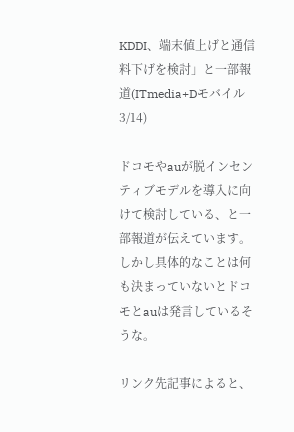KDDI、端末値上げと通信料下げを検討」と一部報道(ITmedia+Dモバイル3/14)

ドコモやauが脱インセンティブモデルを導入に向けて検討している、と一部報道が伝えています。
しかし具体的なことは何も決まっていないとドコモとauは発言しているそうな。

リンク先記事によると、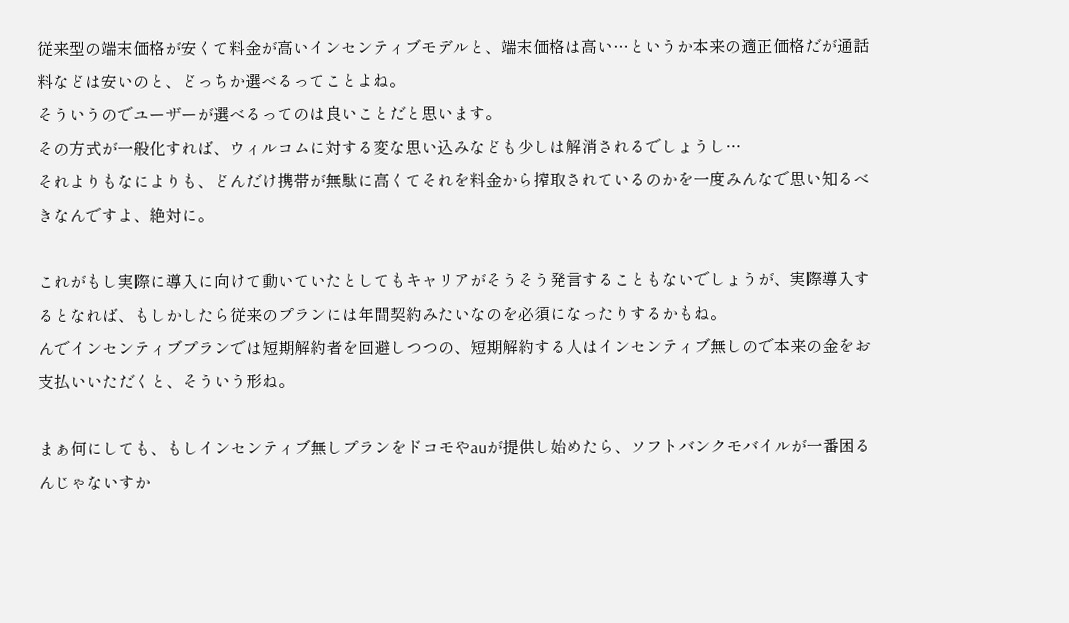従来型の端末価格が安くて料金が高いインセンティブモデルと、端末価格は高い…というか本来の適正価格だが通話料などは安いのと、どっちか選べるってことよね。
そういうのでユーザーが選べるってのは良いことだと思います。
その方式が一般化すれば、ウィルコムに対する変な思い込みなども少しは解消されるでしょうし…
それよりもなによりも、どんだけ携帯が無駄に高くてそれを料金から搾取されているのかを一度みんなで思い知るべきなんですよ、絶対に。

これがもし実際に導入に向けて動いていたとしてもキャリアがそうそう発言することもないでしょうが、実際導入するとなれば、もしかしたら従来のプランには年間契約みたいなのを必須になったりするかもね。
んでインセンティブプランでは短期解約者を回避しつつの、短期解約する人はインセンティブ無しので本来の金をお支払いいただくと、そういう形ね。

まぁ何にしても、もしインセンティブ無しプランをドコモやauが提供し始めたら、ソフトバンクモバイルが一番困るんじゃないすか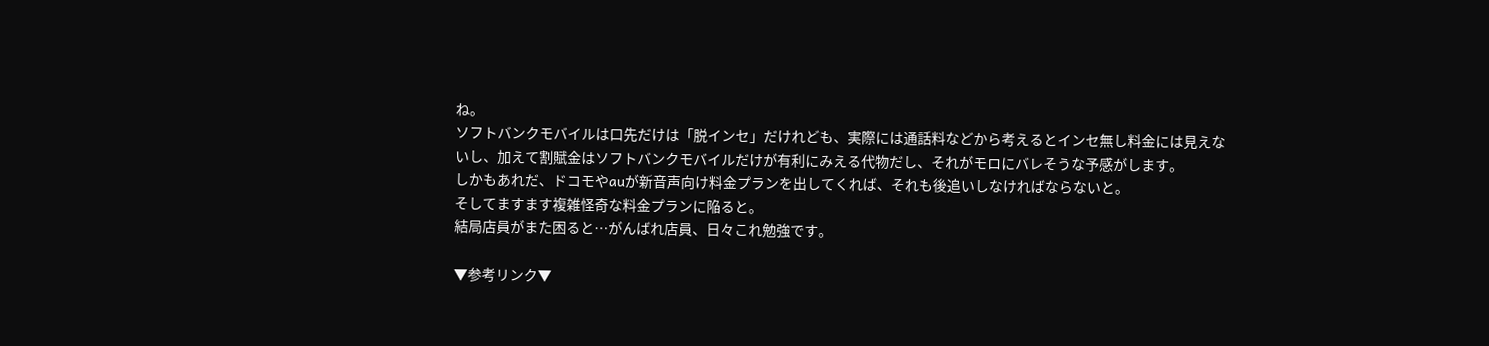ね。
ソフトバンクモバイルは口先だけは「脱インセ」だけれども、実際には通話料などから考えるとインセ無し料金には見えないし、加えて割賦金はソフトバンクモバイルだけが有利にみえる代物だし、それがモロにバレそうな予感がします。
しかもあれだ、ドコモやauが新音声向け料金プランを出してくれば、それも後追いしなければならないと。
そしてますます複雑怪奇な料金プランに陥ると。
結局店員がまた困ると…がんばれ店員、日々これ勉強です。

▼参考リンク▼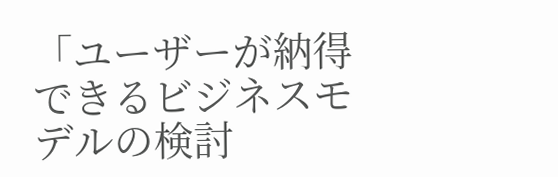「ユーザーが納得できるビジネスモデルの検討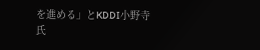を進める」とKDDI小野寺氏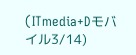(ITmedia+Dモバイル3/14)